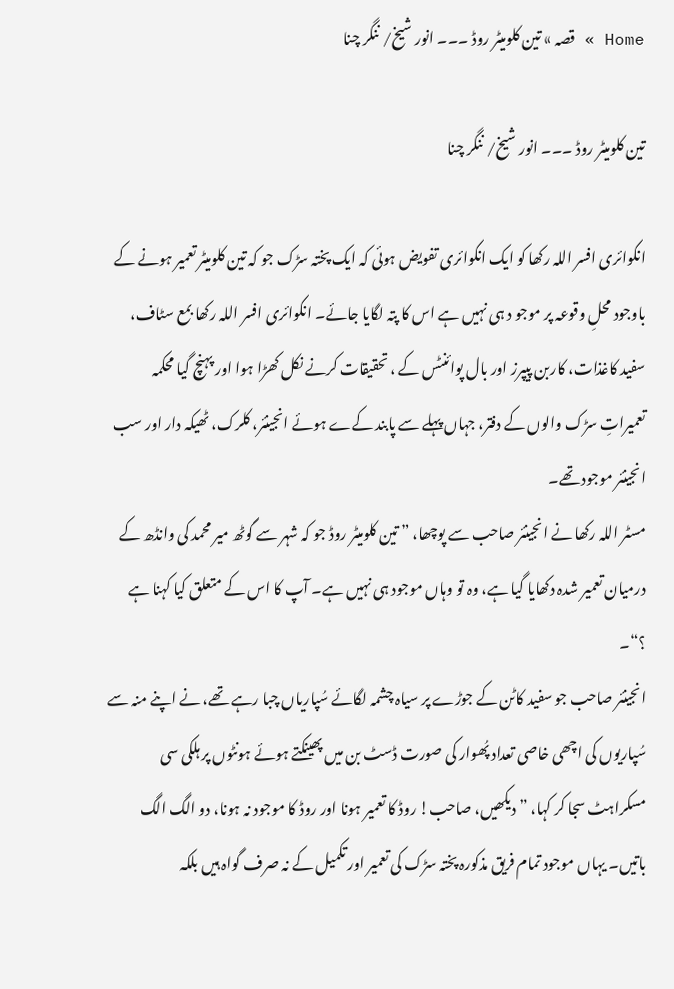Home » قصہ » تین کلومیٹر روڈ ۔۔۔ انور شیخ/ ننگر چنا

تین کلومیٹر روڈ ۔۔۔ انور شیخ/ ننگر چنا

انکوائری افسر اللہ رکھا کو ایک انکوائری تفویض ہوئی کہ ایک پختہ سڑک جو کہ تین کلومیٹر تعمیر ہونے کے باوجود محلِ وقوعہ پر موجو د ہی نہیں ہے اس کا پتہ لگایا جائے۔ انکوائری افسر اللہ رکھا بمع سٹاف، سفید کاغذات، کاربن پیپرز اور بال پوائنٹس کے ، تحقیقات کرنے نکل کھڑا ہوا اور پہنچ گیا محکمہ تعمیراتِ سڑک والوں کے دفتر، جہاں پہلے سے پابند کےے ہوئے انجینئر، کلرک، ٹھیکہ دار اور سب انجینئر موجود تھے۔
مسٹر اللہ رکھا نے انجینئر صاحب سے پوچھا، ” تین کلومیٹر روڈ جو کہ شہر سے گوٹھ میر محمد کی وانڈھ کے درمیان تعمیر شدہ دکھایا گیا ہے، وہ تو وہاں موجود ہی نہیں ہے۔ آپ کا اس کے متعلق کیا کہنا ہے ؟“۔
انجینئر صاحب جو سفید کاٹن کے جوڑے پر سیاہ چشمہ لگائے سُپاریاں چبا رہے تھے، نے اپنے منہ سے سُپاریوں کی اچھی خاصی تعداد پُھوار کی صورت ڈسٹ بن میں پھینکتے ہوئے ہونٹوں پر ہلکی سی مسکراہٹ سجا کر کہا، ” دیکھیں، صاحب! روڈ کا تعمیر ہونا اور روڈ کا موجود نہ ہونا، دو الگ الگ باتیں۔ یہاں موجود تمام فریق مذکورہ پختہ سڑک کی تعمیر اور تکمیل کے نہ صرف گواہ ہیں بلکہ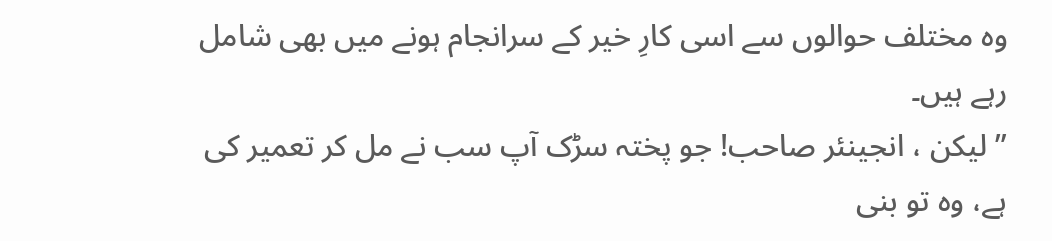وہ مختلف حوالوں سے اسی کارِ خیر کے سرانجام ہونے میں بھی شامل رہے ہیں۔
” لیکن ، انجینئر صاحب! جو پختہ سڑک آپ سب نے مل کر تعمیر کی ہے، وہ تو بنی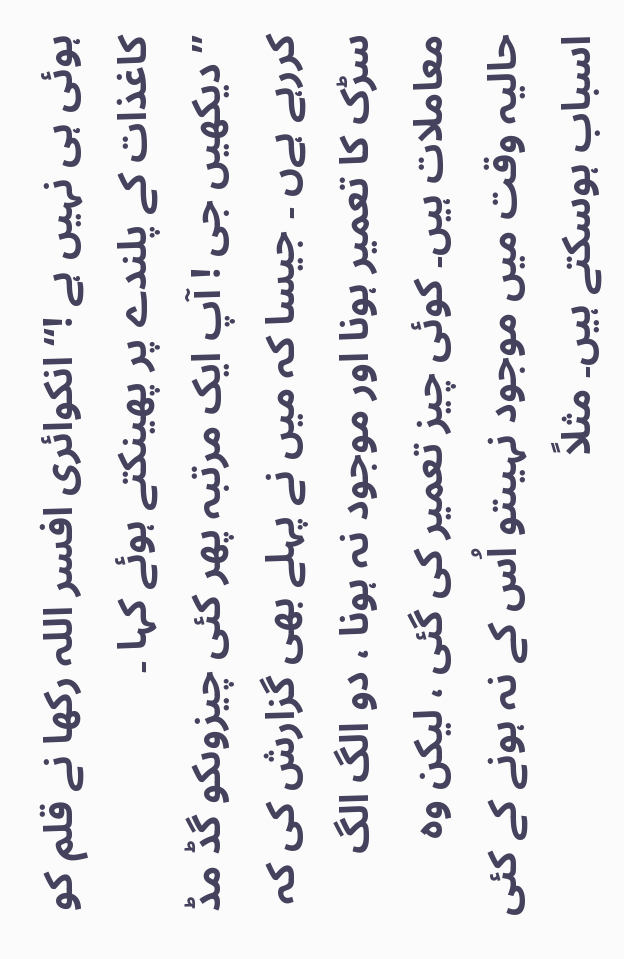ہوئی ہی نہیں ہے !“ انکوائری افسر اللہ رکھا نے قلم کو کاغذات کے پلندے پر پھینکتے ہوئے کہا ۔
” دیکھیں جی ! آپ ایک مرتبہ پھر کئی چیزوںکو گڈ مڈ کررہے ہےں ۔ جیسا کہ میں نے پہلے بھی گزارش کی کہ سڑک کا تعمیر ہونا اور موجود نہ ہونا ، دو الگ الگ معاملات ہیں۔ کوئی چیز تعمیر کی گئی ، لیکن وہ حالیہ وقت میں موجود نہیںتو اُس کے نہ ہونے کے کئی اسباب ہوسکتے ہیں۔ مثلاً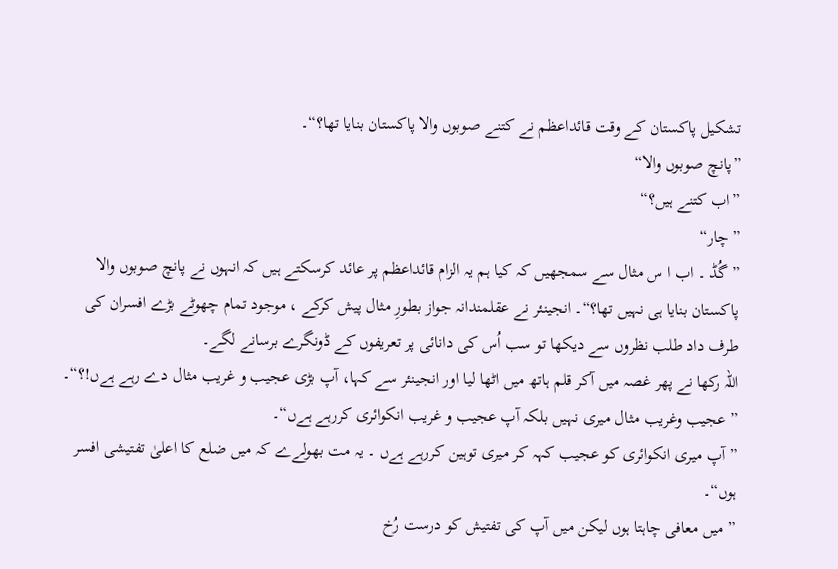تشکیل پاکستان کے وقت قائداعظم نے کتنے صوبوں والا پاکستان بنایا تھا؟“۔
”پانچ صوبوں والا“
”اب کتنے ہیں؟“
” چار“
” گُڈ ۔ اب ا س مثال سے سمجھیں کہ کیا ہم یہ الزام قائداعظم پر عائد کرسکتے ہیں کہ انہوں نے پانچ صوبوں والا پاکستان بنایا ہی نہیں تھا؟“۔ انجینئر نے عقلمندانہ جواز بطورِ مثال پیش کرکے ، موجود تمام چھوٹے بڑے افسران کی طرف داد طلب نظروں سے دیکھا تو سب اُس کی دانائی پر تعریفوں کے ڈونگرے برسانے لگے۔
اللہ رکھا نے پھر غصہ میں آکر قلم ہاتھ میں اٹھا لیا اور انجینئر سے کہا، آپ بڑی عجیب و غریب مثال دے رہے ہےں!؟“۔
” عجیب وغریب مثال میری نہیں بلکہ آپ عجیب و غریب انکوائری کررہے ہےں“۔
” آپ میری انکوائری کو عجیب کہہ کر میری توہین کررہے ہےں ۔ یہ مت بھولےے کہ میں ضلع کا اعلیٰ تفتیشی افسر ہوں“۔
” میں معافی چاہتا ہوں لیکن میں آپ کی تفتیش کو درست رُخ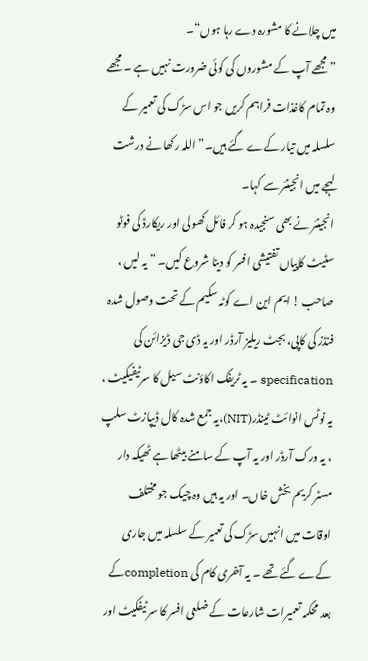میں چلانے کا مشورہ دے رہا ہوں“۔
” مجھے آپ کے مشوروں کی کوئی ضرورت نہیں ہے ۔ مجھے وہ تمام کاغذات فراہم کریں جو اس سڑک کی تعمیر کے سلسلہ میں تیار کےے گئے ہیں۔” اللہ رکھا نے درشت لہجے میں انجینئر سے کہا۔
انجینئر نے بھی سنجیدہ ہو کر فائل کھولی اور ریکارڈ کی فوٹو سٹیٹ کاپیاں تفتیشی افسر کو دینا شروع کیں۔ ” یہ لیں ، صاحب ! ایم این اے کوٹہ سکیم کے تحت وصول شدہ فنڈز کی کاپی، بجٹ ریلیز آرڈر اور یہ ڈی جی ڈیزائن کی specification ۔ یہ ٹریفک اکاؤنٹ سیل کا سرٹیفیکیٹ ، یہ نوٹس انوائٹ ٹینڈر(NIT)،یہ جمع شدہ کال ڈیپازٹ سلپ ، یہ ورک آرڈر اور یہ آپ کے سامنے بیٹھا ہے ٹھیکہ دار مسٹر کریم بخش خاں۔ اور یہ ہیں وہ چیک جو مختلف اوقات میں انہیں سڑک کی تعمیر کے سلسلہ میں جاری کےے گئے تھے ۔ یہ آخری کام کی completionکے بعد محکمہ تعمیرات شارعات کے ضلعی افسر کا سر ٹیفکیٹ اور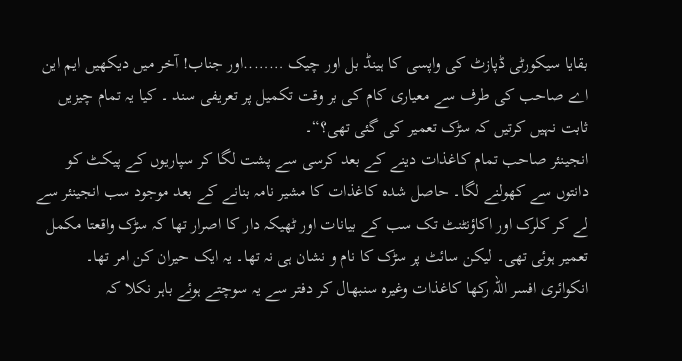بقایا سیکورٹی ڈپازٹ کی واپسی کا ہینڈ بل اور چیک ……..اور جناب! آخر میں دیکھیں ایم این اے صاحب کی طرف سے معیاری کام کی بر وقت تکمیل پر تعریفی سند ۔ کیا یہ تمام چیزیں ثابت نہیں کرتیں کہ سڑک تعمیر کی گئی تھی؟“۔
انجینئر صاحب تمام کاغذات دینے کے بعد کرسی سے پشت لگا کر سپاریوں کے پیکٹ کو دانتوں سے کھولنے لگا۔ حاصل شدہ کاغذات کا مشیر نامہ بنانے کے بعد موجود سب انجینئر سے لے کر کلرک اور اکاؤنٹنٹ تک سب کے بیانات اور ٹھیکہ دار کا اصرار تھا کہ سڑک واقعتا مکمل تعمیر ہوئی تھی۔ لیکن سائٹ پر سڑک کا نام و نشان ہی نہ تھا۔ یہ ایک حیران کن امر تھا۔
انکوائری افسر اللہ رکھا کاغذات وغیرہ سنبھال کر دفتر سے یہ سوچتے ہوئے باہر نکلا کہ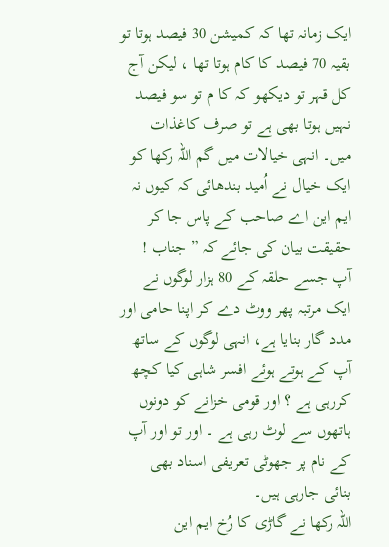ایک زمانہ تھا کہ کمیشن 30 فیصد ہوتا تو بقیہ 70 فیصد کا کام ہوتا تھا ، لیکن آج کل قہر تو دیکھو کہ کا م تو سو فیصد نہیں ہوتا بھی ہے تو صرف کاغذات میں۔ انہی خیالات میں گم اللہ رکھا کو ایک خیال نے اُمید بندھائی کہ کیوں نہ ایم این اے صاحب کے پاس جا کر حقیقت بیان کی جائے کہ ” جناب ! آپ جسے حلقہ کے 80 ہزار لوگوں نے ایک مرتبہ پھر ووٹ دے کر اپنا حامی اور مدد گار بنایا ہے، انہی لوگوں کے ساتھ آپ کے ہوتے ہوئے افسر شاہی کیا کچھ کررہی ہے ؟ اور قومی خزانے کو دونوں ہاتھوں سے لوٹ رہی ہے ۔ اور تو اور آپ کے نام پر جھوٹی تعریفی اسناد بھی بنائی جارہی ہیں۔
اللہ رکھا نے گاڑی کا رُخ ایم این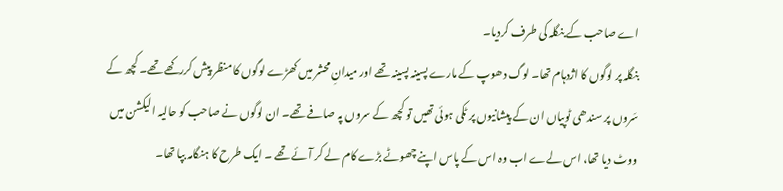اے صاحب کے بنگلہ کی طرف کردیا۔
بنگلہ پر لوگوں کا اژدہام تھا۔ لوگ دھوپ کے مارے پسینہ پسینہ تھے اور میدانِ محشر میں کھڑے لوگوں کا منظر پیش کررکھے تھے۔ کچھ کے سَروں پر سندھی ٹوپیاں ان کے پیشانیوں پر ٹکی ہوئی تھیں تو کچھ کے سروں پہ صافے تھے۔ ان لوگوں نے صاحب کو حالیہ الیکشن میں ووٹ دیا تھا، اس لےے اب وہ اس کے پاس اپنے چھوٹے بڑے کام لے کر آئے تھے ۔ ایک طرح کا ہنگامہ بپا تھا۔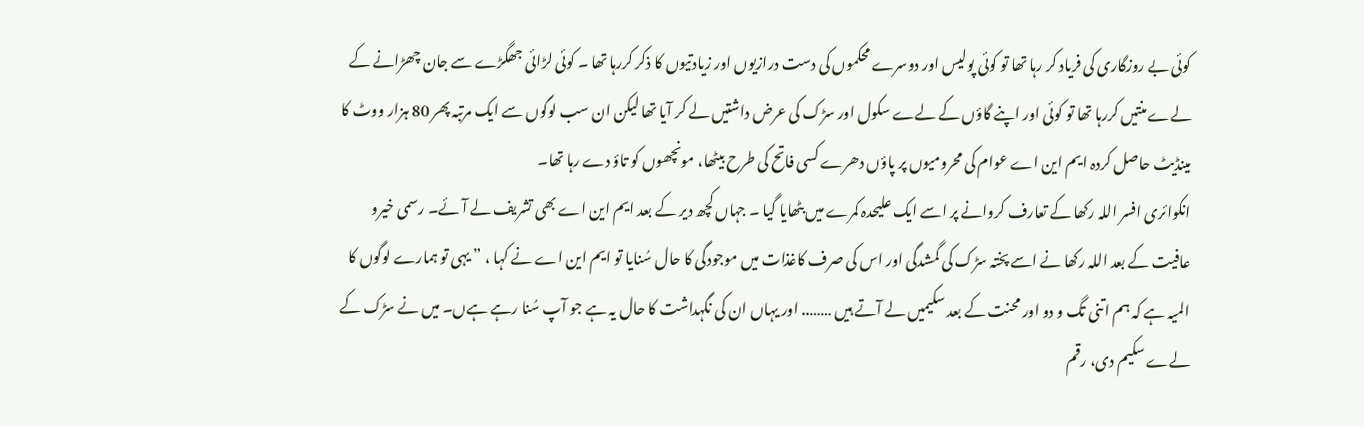کوئی بے روزگاری کی فریاد کر رہا تھا تو کوئی پولیس اور دوسرے محکموں کی دست درازیوں اور زیادتیوں کا ذکر کررہا تھا ۔ کوئی لڑائی جھگڑے سے جان چھڑانے کے لےے منتیں کررہا تھا تو کوئی اور اپنے گاؤں کے لےے سکول اور سڑک کی عرض داشتیں لے کر آیا تھا لیکن ان سب لوگوں سے ایک مرتبہ پھر 80 ہزار ووٹ کا مینڈیٹ حاصل کردہ ایم این اے عوام کی محرومیوں پر پاؤں دھرے کسی فاتح کی طرح بیٹھا، مونچھوں کو تاؤ دے رہا تھا۔
انکوائری افسر اللہ رکھا کے تعارف کروانے پر اسے ایک علیحدہ کمرے میں بٹھایا گیا ۔ جہاں کچھ دیر کے بعد ایم این اے بھی تشریف لے آئے۔ رسمی خیرو عافیت کے بعد اللہ رکھا نے اسے پختہ سڑک کی گمشدگی اور اس کی صرف کاغذات میں موجودگی کا حال سُنایا تو ایم این اے نے کہا ، ” یہی تو ہمارے لوگوں کا المیہ ہے کہ ہم اتنی تگ و دو اور محنت کے بعد سکیمیں لے آتے ہیں …….. اور یہاں ان کی نگہداشت کا حال یہ ہے جو آپ سُنا رہے ہےں۔ میں نے سڑک کے لےے سکیم دی، رقم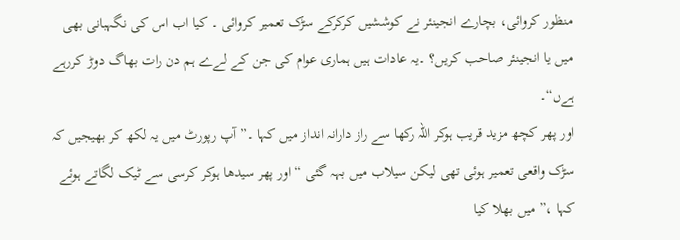منظور کروائی، بچارے انجینئر نے کوششیں کرکرکے سڑک تعمیر کروائی ۔ کیا اب اس کی نگہبانی بھی میں یا انجینئر صاحب کریں؟ ۔یہ عادات ہیں ہماری عوام کی جن کے لےے ہم دن رات بھاگ دوڑ کررہے ہےں“۔
اور پھر کچھ مزید قریب ہوکر اللہ رکھا سے راز دارانہ انداز میں کہا ۔” آپ رپورٹ میں یہ لکھ کر بھیجیں کہ سڑک واقعی تعمیر ہوئی تھی لیکن سیلاب میں بہہ گئی “ اور پھر سیدھا ہوکر کرسی سے ٹیک لگاتے ہوئے کہا ،” میں بھلا کیا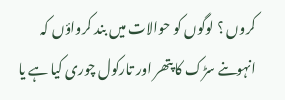کروں ؟ لوگوں کو حوالات میں بند کرواؤں کہ انہوںنے سڑک کا پتھر اور تارکول چوری کیا ہے یا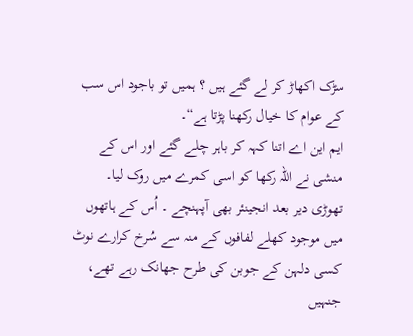سڑک اکھاڑ کر لے گئے ہیں ؟ ہمیں تو باجود اس سب کے عوام کا خیال رکھنا پڑتا ہے“۔
ایم این اے اتنا کہہ کر باہر چلے گئے اور اس کے منشی نے اللہ رکھا کو اسی کمرے میں روک لیا۔ تھوڑی دیر بعد انجینئر بھی آپہنچے ۔ اُس کے ہاتھوں میں موجود کھلے لفافوں کے منہ سے سُرخ کرارے نوٹ کسی دلہن کے جوبن کی طرح جھانک رہے تھے، جنہیں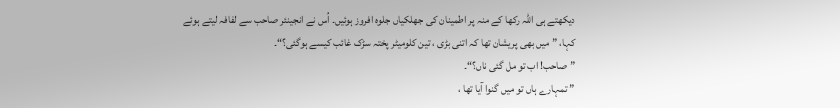دیکھتے ہی اللہ رکھا کے منہ پر اطمینان کی جھلکیاں جلوہ افروز ہوئیں۔ اُس نے انجینئر صاحب سے لفافہ لیتے ہوئے کہا، ” میں بھی پریشان تھا کہ اتنی بڑی ، تین کلومیٹر پختہ سڑک غائب کیسے ہوگئی؟“۔
” صاحب! اب تو مل گئی ناں؟“۔
” تمہارے ہاں تو میں گنوا آیا تھا ،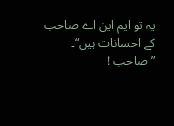یہ تو ایم این اے صاحب کے احسانات ہیں“۔
” صاحب !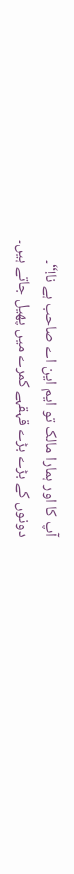آپ کا اور ہمارا مالک تو ایم این اے صاحب ہے نا!“۔
دونوں کے بڑے بڑے قہقہے کمرے میں پھیل جاتے ہیں۔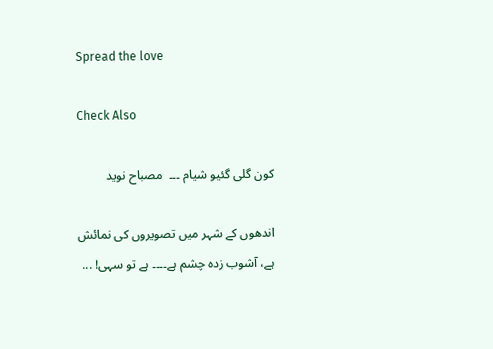Spread the love

Check Also

کون گلی گئیو شیام ۔۔۔  مصباح نوید

اندھوں کے شہر میں تصویروں کی نمائش ہے، آشوب زدہ چشم ہے۔۔۔۔ ہے تو سہی! ...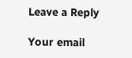Leave a Reply

Your email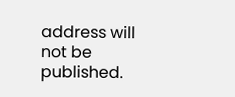address will not be published.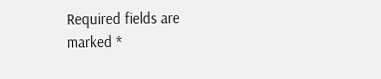Required fields are marked *